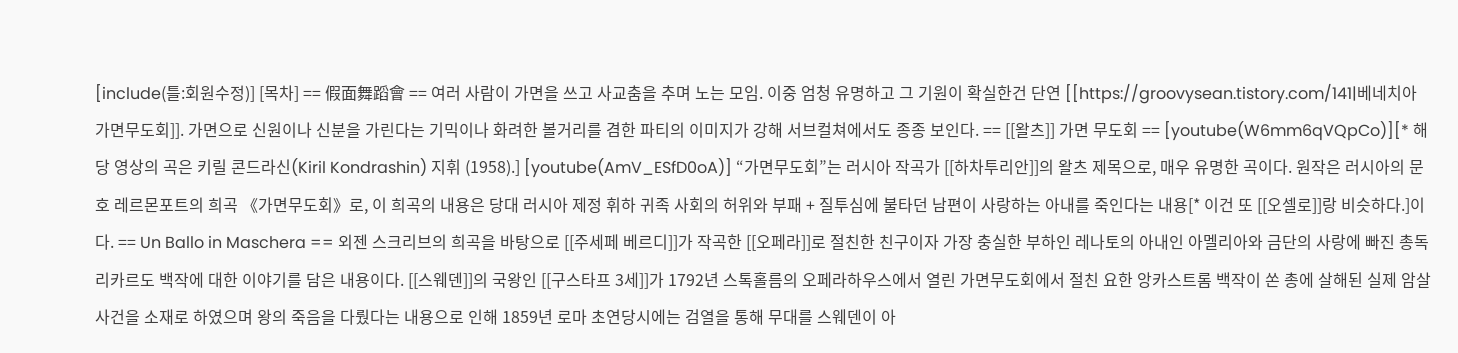[include(틀:회원수정)] [목차] == 假面舞蹈會 == 여러 사람이 가면을 쓰고 사교춤을 추며 노는 모임. 이중 엄청 유명하고 그 기원이 확실한건 단연 [[https://groovysean.tistory.com/141|베네치아 가면무도회]]. 가면으로 신원이나 신분을 가린다는 기믹이나 화려한 볼거리를 겸한 파티의 이미지가 강해 서브컬쳐에서도 종종 보인다. == [[왈츠]] 가면 무도회 == [youtube(W6mm6qVQpCo)][* 해당 영상의 곡은 키릴 콘드라신(Kiril Kondrashin) 지휘 (1958).] [youtube(AmV_ESfD0oA)] “가면무도회”는 러시아 작곡가 [[하차투리안]]의 왈츠 제목으로, 매우 유명한 곡이다. 원작은 러시아의 문호 레르몬포트의 희곡 《가면무도회》로, 이 희곡의 내용은 당대 러시아 제정 휘하 귀족 사회의 허위와 부패 + 질투심에 불타던 남편이 사랑하는 아내를 죽인다는 내용[* 이건 또 [[오셀로]]랑 비슷하다.]이다. == Un Ballo in Maschera == 외젠 스크리브의 희곡을 바탕으로 [[주세페 베르디]]가 작곡한 [[오페라]]로 절친한 친구이자 가장 충실한 부하인 레나토의 아내인 아멜리아와 금단의 사랑에 빠진 총독 리카르도 백작에 대한 이야기를 담은 내용이다. [[스웨덴]]의 국왕인 [[구스타프 3세]]가 1792년 스톡홀름의 오페라하우스에서 열린 가면무도회에서 절친 요한 앙카스트롬 백작이 쏜 총에 살해된 실제 암살사건을 소재로 하였으며 왕의 죽음을 다뤘다는 내용으로 인해 1859년 로마 초연당시에는 검열을 통해 무대를 스웨덴이 아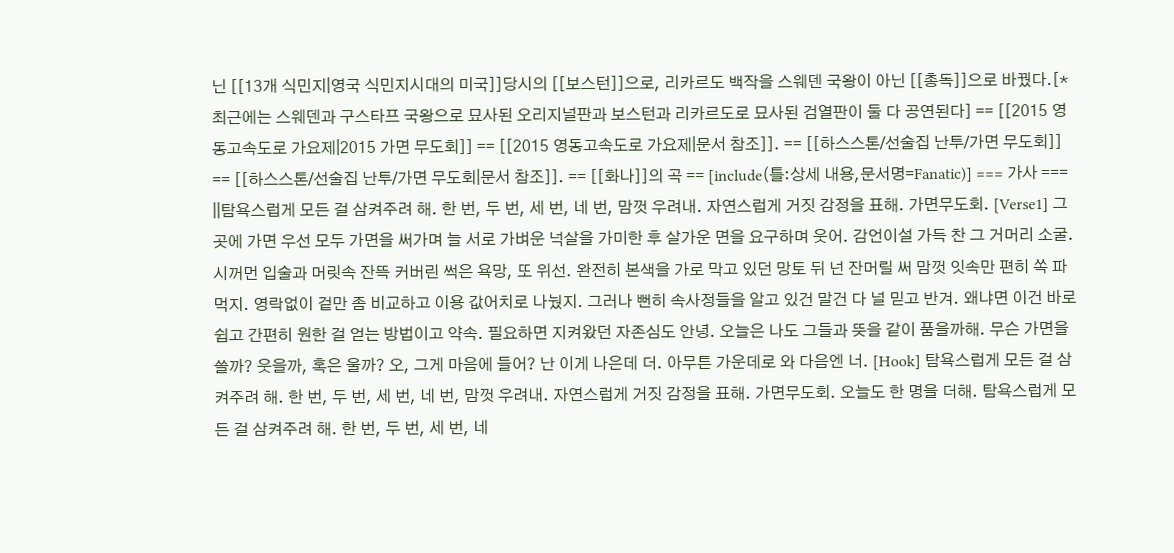닌 [[13개 식민지|영국 식민지시대의 미국]]당시의 [[보스턴]]으로, 리카르도 백작을 스웨덴 국왕이 아닌 [[총독]]으로 바꿨다.[* 최근에는 스웨덴과 구스타프 국왕으로 묘사된 오리지널판과 보스턴과 리카르도로 묘사된 검열판이 둘 다 공연된다] == [[2015 영동고속도로 가요제|2015 가면 무도회]] == [[2015 영동고속도로 가요제|문서 참조]]. == [[하스스톤/선술집 난투/가면 무도회]] == [[하스스톤/선술집 난투/가면 무도회|문서 참조]]. == [[화나]]의 곡 == [include(틀:상세 내용,문서명=Fanatic)] === 가사 === ||탐욕스럽게 모든 걸 삼켜주려 해. 한 번, 두 번, 세 번, 네 번, 맘껏 우려내. 자연스럽게 거짓 감정을 표해. 가면무도회. [Verse1] 그 곳에 가면 우선 모두 가면을 써가며 늘 서로 가벼운 넉살을 가미한 후 살가운 면을 요구하며 웃어. 감언이설 가득 찬 그 거머리 소굴. 시꺼먼 입술과 머릿속 잔뜩 커버린 썩은 욕망, 또 위선. 완전히 본색을 가로 막고 있던 망토 뒤 넌 잔머릴 써 맘껏 잇속만 편히 쏙 파먹지. 영락없이 겉만 좀 비교하고 이용 값어치로 나눴지. 그러나 뻔히 속사정들을 알고 있건 말건 다 널 믿고 반겨. 왜냐면 이건 바로 쉽고 간편히 원한 걸 얻는 방법이고 약속. 필요하면 지켜왔던 자존심도 안녕. 오늘은 나도 그들과 뜻을 같이 품을까해. 무슨 가면을 쓸까? 웃을까, 혹은 울까? 오, 그게 마음에 들어? 난 이게 나은데 더. 아무튼 가운데로 와 다음엔 너. [Hook] 탐욕스럽게 모든 걸 삼켜주려 해. 한 번, 두 번, 세 번, 네 번, 맘껏 우려내. 자연스럽게 거짓 감정을 표해. 가면무도회. 오늘도 한 명을 더해. 탐욕스럽게 모든 걸 삼켜주려 해. 한 번, 두 번, 세 번, 네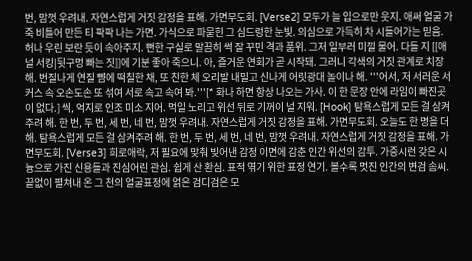번, 맘껏 우려내. 자연스럽게 거짓 감정을 표해. 가면무도회. [Verse2] 모두가 늘 입으로만 웃지. 애써 얼굴 가죽 비틀어 만든 티 팍팍 나는 가면. 가식으로 파묻힌 그 심드렁한 눈빛. 의심으로 가득히 차 시들어가는 믿음. 허나 우린 보란 듯이 속아주지. 뻔한 구실로 말끔히 썩 잘 꾸민 격과 품위. 그저 일부러 미낄 물어. 다들 지 [[애널 서킹|뒷구멍 빠는 짓]]에 기분 좋아 죽으니. 아, 즐거운 연회가 곧 시작돼. 그러니 각색의 거짓 관계로 치장해. 번질나게 연질 뺨에 떡칠한 채, 또 친한 체 오리발 내밀고 신나게 어릿광대 놀이나 해. '''어서, 저 서러운 서커스 속 오손도손 또 섞여 서로 속고 속여 봐.'''[* 화나 하면 항상 나오는 가사. 이 한 문장 안에 라임이 빠진곳이 없다.] 씩, 억지로 인조 미소 지어. 먹일 노리고 위선 뒤로 기꺼이 널 지워. [Hook] 탐욕스럽게 모든 걸 삼켜주려 해. 한 번, 두 번, 세 번, 네 번, 맘껏 우려내. 자연스럽게 거짓 감정을 표해. 가면무도회. 오늘도 한 명을 더해. 탐욕스럽게 모든 걸 삼켜주려 해. 한 번, 두 번, 세 번, 네 번, 맘껏 우려내. 자연스럽게 거짓 감정을 표해. 가면무도회. [Verse3] 희로애락, 저 필요에 맞춰 빚어낸 감정 이면에 감춘 인간 위선의 감투. 가증시런 갖은 시늉으로 가진 신용들과 진심어린 관심. 쉽게 산 환심. 표적 엮기 위한 표정 연기. 볼수록 멋진 인간의 변검 솜씨. 끝없이 펼쳐내 온 그 천의 얼굴표정에 얽은 검디검은 모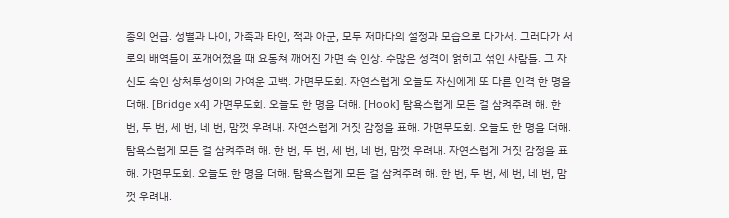종의 언급. 성별과 나이, 가족과 타인, 적과 아군, 모두 저마다의 설정과 모습으로 다가서. 그러다가 서로의 배역들이 포개어졌을 때 요동쳐 깨어진 가면 속 인상. 수많은 성격이 얽히고 섞인 사람들. 그 자신도 속인 상처투성이의 가여운 고백. 가면무도회. 자연스럽게 오늘도 자신에게 또 다른 인격 한 명을 더해. [Bridge x4] 가면무도회. 오늘도 한 명을 더해. [Hook] 탐욕스럽게 모든 걸 삼켜주려 해. 한 번, 두 번, 세 번, 네 번, 맘껏 우려내. 자연스럽게 거짓 감정을 표해. 가면무도회. 오늘도 한 명을 더해. 탐욕스럽게 모든 걸 삼켜주려 해. 한 번, 두 번, 세 번, 네 번, 맘껏 우려내. 자연스럽게 거짓 감정을 표해. 가면무도회. 오늘도 한 명을 더해. 탐욕스럽게 모든 걸 삼켜주려 해. 한 번, 두 번, 세 번, 네 번, 맘껏 우려내.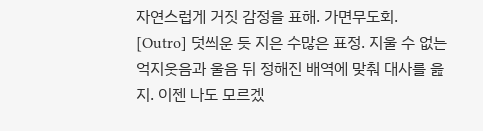자연스럽게 거짓 감정을 표해. 가면무도회. [Outro] 덧씌운 듯 지은 수많은 표정. 지울 수 없는 억지웃음과 울음 뒤 정해진 배역에 맞춰 대사를 읊지. 이젠 나도 모르겠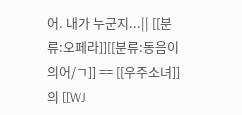어. 내가 누군지...|| [[분류:오페라]][[분류:동음이의어/ㄱ]] == [[우주소녀]]의 [[WJ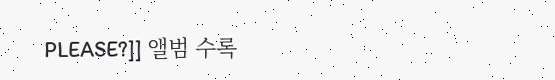PLEASE?]] 앨범 수록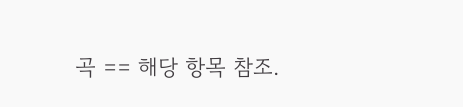곡 == 해당 항목 참조.